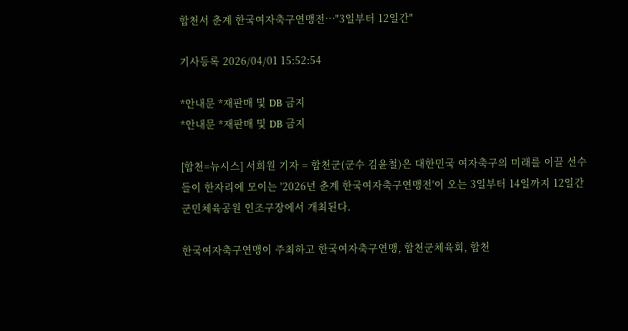합천서 춘계 한국여자축구연맹전…"3일부터 12일간"

기사등록 2026/04/01 15:52:54

*안내문 *재판매 및 DB 금지
*안내문 *재판매 및 DB 금지

[합천=뉴시스] 서희원 기자 = 합천군(군수 김윤철)은 대한민국 여자축구의 미래를 이끌 선수들이 한자리에 모이는 '2026년 춘계 한국여자축구연맹전'이 오는 3일부터 14일까지 12일간 군민체육공원 인조구장에서 개최된다.

한국여자축구연맹이 주최하고 한국여자축구연맹, 합천군체육회, 합천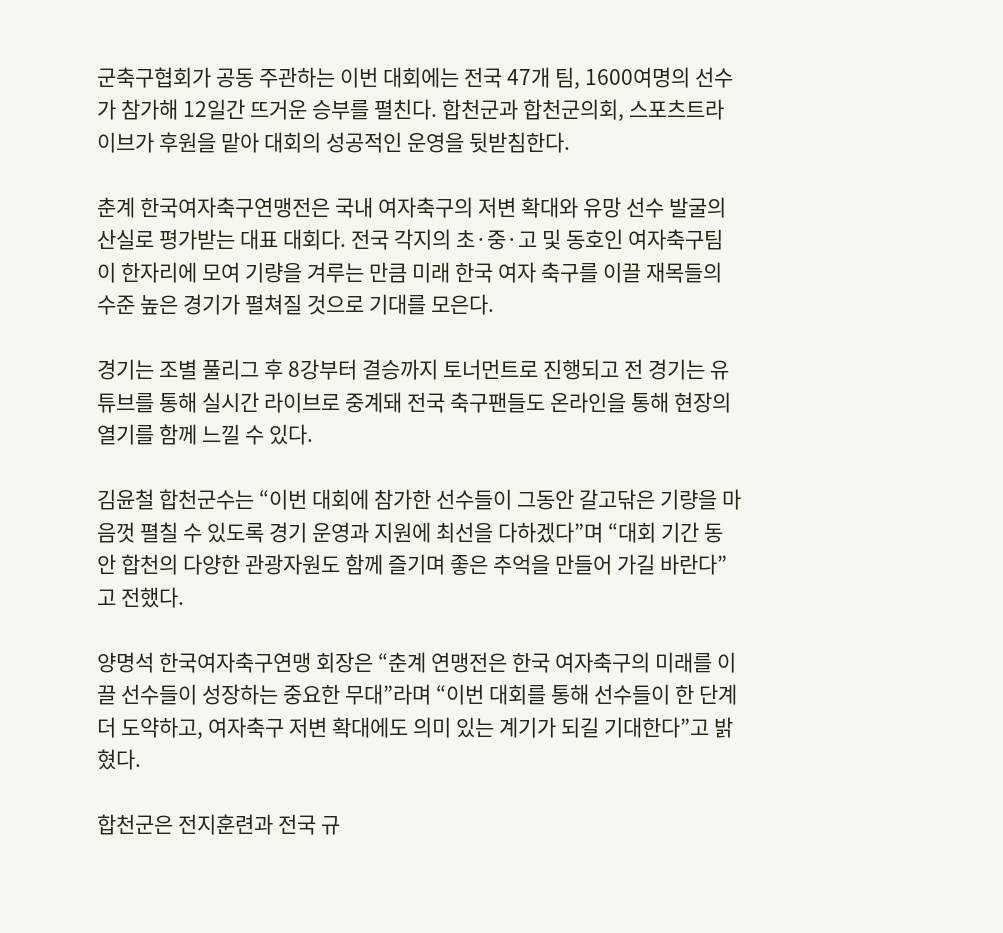군축구협회가 공동 주관하는 이번 대회에는 전국 47개 팀, 1600여명의 선수가 참가해 12일간 뜨거운 승부를 펼친다. 합천군과 합천군의회, 스포츠트라이브가 후원을 맡아 대회의 성공적인 운영을 뒷받침한다.

춘계 한국여자축구연맹전은 국내 여자축구의 저변 확대와 유망 선수 발굴의 산실로 평가받는 대표 대회다. 전국 각지의 초·중·고 및 동호인 여자축구팀이 한자리에 모여 기량을 겨루는 만큼 미래 한국 여자 축구를 이끌 재목들의 수준 높은 경기가 펼쳐질 것으로 기대를 모은다.

경기는 조별 풀리그 후 8강부터 결승까지 토너먼트로 진행되고 전 경기는 유튜브를 통해 실시간 라이브로 중계돼 전국 축구팬들도 온라인을 통해 현장의 열기를 함께 느낄 수 있다.

김윤철 합천군수는 “이번 대회에 참가한 선수들이 그동안 갈고닦은 기량을 마음껏 펼칠 수 있도록 경기 운영과 지원에 최선을 다하겠다”며 “대회 기간 동안 합천의 다양한 관광자원도 함께 즐기며 좋은 추억을 만들어 가길 바란다”고 전했다.

양명석 한국여자축구연맹 회장은 “춘계 연맹전은 한국 여자축구의 미래를 이끌 선수들이 성장하는 중요한 무대”라며 “이번 대회를 통해 선수들이 한 단계 더 도약하고, 여자축구 저변 확대에도 의미 있는 계기가 되길 기대한다”고 밝혔다.

합천군은 전지훈련과 전국 규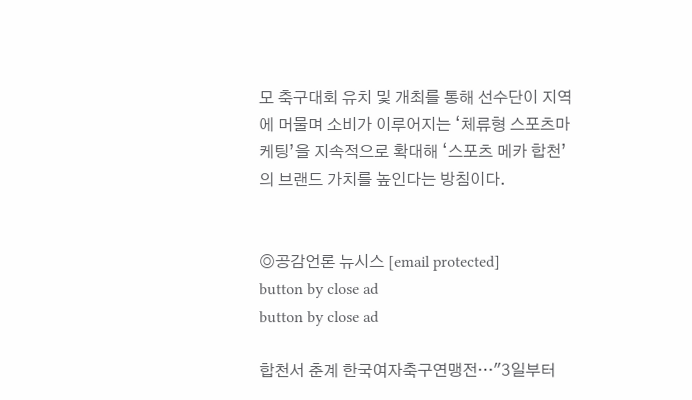모 축구대회 유치 및 개최를 통해 선수단이 지역에 머물며 소비가 이루어지는 ‘체류형 스포츠마케팅’을 지속적으로 확대해 ‘스포츠 메카 합천’의 브랜드 가치를 높인다는 방침이다.


◎공감언론 뉴시스 [email protected]
button by close ad
button by close ad

합천서 춘계 한국여자축구연맹전…"3일부터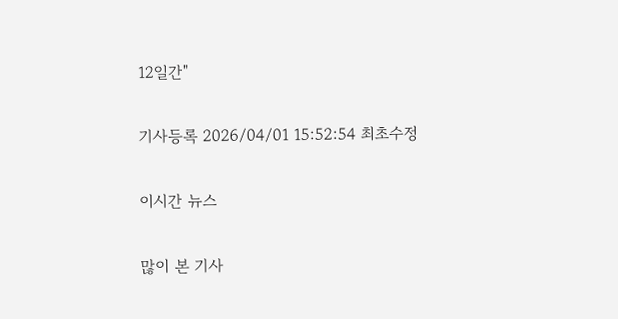12일간"

기사등록 2026/04/01 15:52:54 최초수정

이시간 뉴스

많이 본 기사